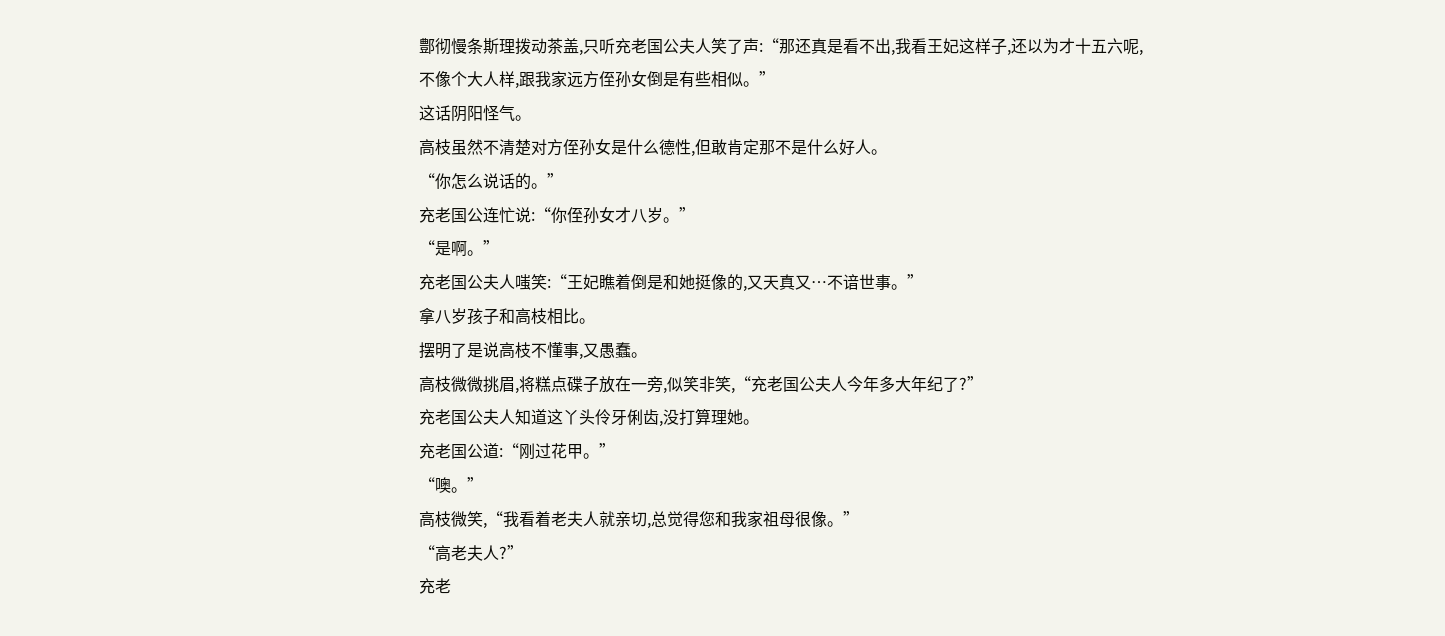鄷彻慢条斯理拨动茶盖,只听充老国公夫人笑了声:“那还真是看不出,我看王妃这样子,还以为才十五六呢,
不像个大人样,跟我家远方侄孙女倒是有些相似。”
这话阴阳怪气。
高枝虽然不清楚对方侄孙女是什么德性,但敢肯定那不是什么好人。
“你怎么说话的。”
充老国公连忙说:“你侄孙女才八岁。”
“是啊。”
充老国公夫人嗤笑:“王妃瞧着倒是和她挺像的,又天真又…不谙世事。”
拿八岁孩子和高枝相比。
摆明了是说高枝不懂事,又愚蠢。
高枝微微挑眉,将糕点碟子放在一旁,似笑非笑,“充老国公夫人今年多大年纪了?”
充老国公夫人知道这丫头伶牙俐齿,没打算理她。
充老国公道:“刚过花甲。”
“噢。”
高枝微笑,“我看着老夫人就亲切,总觉得您和我家祖母很像。”
“高老夫人?”
充老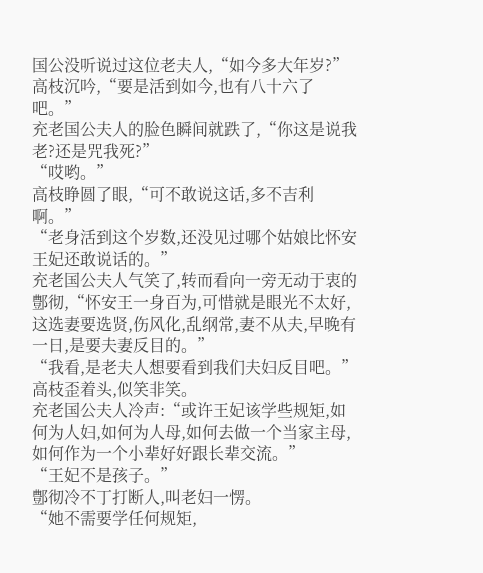国公没听说过这位老夫人,“如今多大年岁?”
高枝沉吟,“要是活到如今,也有八十六了吧。”
充老国公夫人的脸色瞬间就跌了,“你这是说我老?还是咒我死?”
“哎哟。”
高枝睁圆了眼,“可不敢说这话,多不吉利啊。”
“老身活到这个岁数,还没见过哪个姑娘比怀安王妃还敢说话的。”
充老国公夫人气笑了,转而看向一旁无动于衷的鄷彻,“怀安王一身百为,可惜就是眼光不太好,
这选妻要选贤,伤风化,乱纲常,妻不从夫,早晚有一日,是要夫妻反目的。”
“我看,是老夫人想要看到我们夫妇反目吧。”
高枝歪着头,似笑非笑。
充老国公夫人冷声:“或许王妃该学些规矩,如何为人妇,如何为人母,如何去做一个当家主母,如何作为一个小辈好好跟长辈交流。”
“王妃不是孩子。”
鄷彻冷不丁打断人,叫老妇一愣。
“她不需要学任何规矩,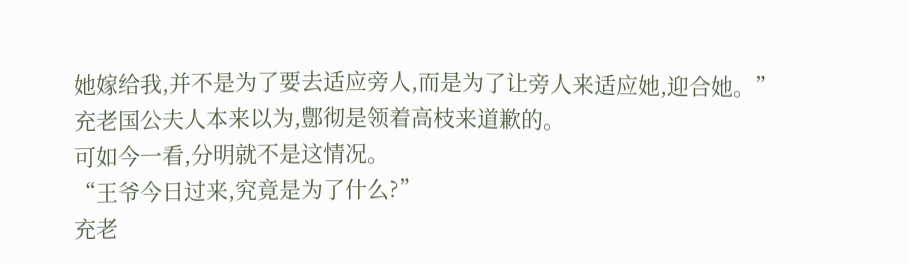她嫁给我,并不是为了要去适应旁人,而是为了让旁人来适应她,迎合她。”
充老国公夫人本来以为,鄷彻是领着高枝来道歉的。
可如今一看,分明就不是这情况。
“王爷今日过来,究竟是为了什么?”
充老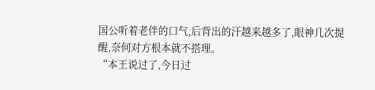国公听着老伴的口气,后背出的汗越来越多了,眼神几次提醒,奈何对方根本就不搭理。
“本王说过了,今日过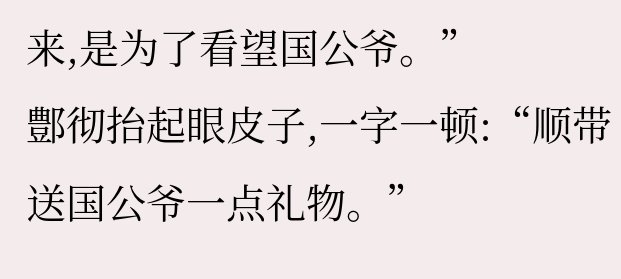来,是为了看望国公爷。”
鄷彻抬起眼皮子,一字一顿:“顺带送国公爷一点礼物。”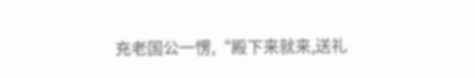充老国公一愣,“殿下来就来,送礼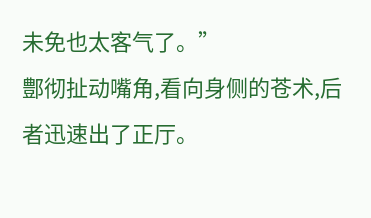未免也太客气了。”
鄷彻扯动嘴角,看向身侧的苍术,后者迅速出了正厅。